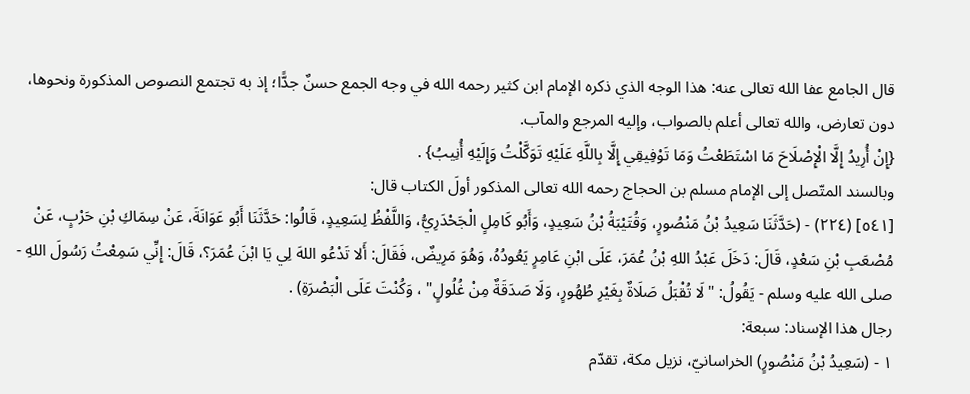قال الجامع عفا الله تعالى عنه: هذا الوجه الذي ذكره الإمام ابن كثير رحمه الله في وجه الجمع حسنٌ جدًّا؛ إذ به تجتمع النصوص المذكورة ونحوها، دون تعارض، والله تعالى أعلم بالصواب، وإليه المرجع والمآب.
{إِنْ أُرِيدُ إِلَّا الْإِصْلَاحَ مَا اسْتَطَعْتُ وَمَا تَوْفِيقِي إِلَّا بِاللَّهِ عَلَيْهِ تَوَكَّلْتُ وَإِلَيْهِ أُنِيبُ} .
وبالسند المتّصل إلى الإمام مسلم بن الحجاج رحمه الله تعالى المذكور أولَ الكتاب قال:
[٥٤١] (٢٢٤) - (حَدَّثَنَا سَعِيدُ بْنُ مَنْصُورٍ، وَقُتَيْبَةُ بْنُ سَعِيدٍ، وَأَبُو كَامِلٍ الْجَحْدَرِيُّ، وَاللَّفْظُ لِسَعِيدٍ، قَالُوا: حَدَّثَنَا أَبُو عَوَانَةَ، عَنْ سِمَاكِ بْنِ حَرْبٍ، عَنْ مُصْعَبِ بْنِ سَعْدٍ، قَالَ: دَخَلَ عَبْدُ اللهِ بْنُ عُمَرَ، عَلَى ابْنِ عَامِرٍ يَعُودُهُ، وَهُوَ مَرِيضٌ، فَقَالَ: أَلا تَدْعُو اللهَ لِي يَا ابْنَ عُمَرَ؟، قَالَ: إِنِّي سَمِعْتُ رَسُولَ اللهِ - صلى الله عليه وسلم - يَقُولُ: "لَا تُقْبَلُ صَلَاةٌ بِغَيْرِ طُهُورٍ، وَلَا صَدَقَةٌ مِنْ غُلُولٍ" ، وَكُنْتَ عَلَى الْبَصْرَةِ) .
رجال هذا الإسناد: سبعة:
١ - (سَعِيدُ بْنُ مَنْصُورٍ) الخراسانيّ، نزيل مكة، تقدّم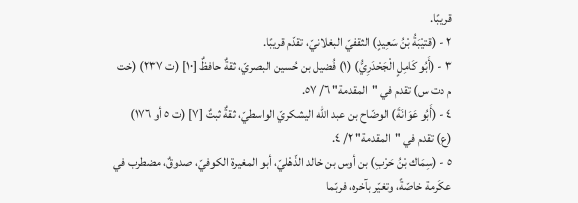قريبًا.
٢ - (قتيْبَةُ بْنُ سَعِيدٍ) الثقفيّ البغلانيّ، تقدّم قريبًا.
٣ - (أَبُو كَامِلٍ الْجَحْدَرِيُّ) (١) فُضيل بن حُسين البصريّ، ثقةٌ حافظٌ [١٠] (ت ٢٣٧) (خت م دت س) تقدم في "المقدمة" ٦/ ٥٧.
٤ - (أَبُو عَوَانَةَ) الوضّاح بن عبد الله اليشكريّ الواسطيّ، ثقةٌ ثبتٌ [٧] (ت ٥ أو ١٧٦) (ع) تقدم في "المقدمة" ٢/ ٤.
٥ - (سِمَاك بْنُ حَرْبِ) بن أوس بن خالد الذّهْليّ، أبو المغيرة الكوفيّ، صدوقٌ، مضطرب في عكَرمة خاصّةً، وتغيّر بآخره، فربّما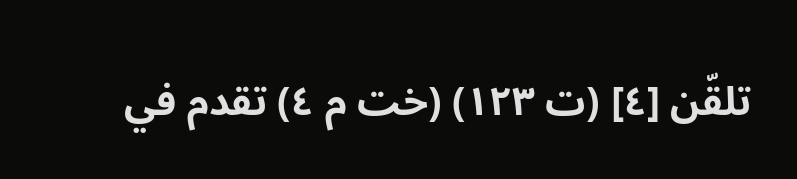تلقّن [٤] (ت ١٢٣) (خت م ٤) تقدم في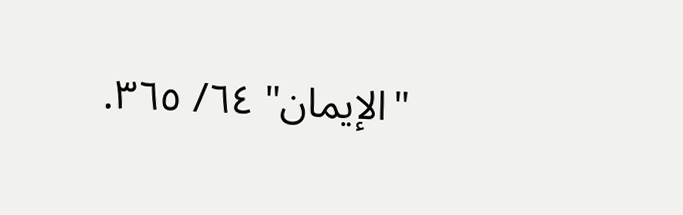"الإيمان" ٦٤/ ٣٦٥.